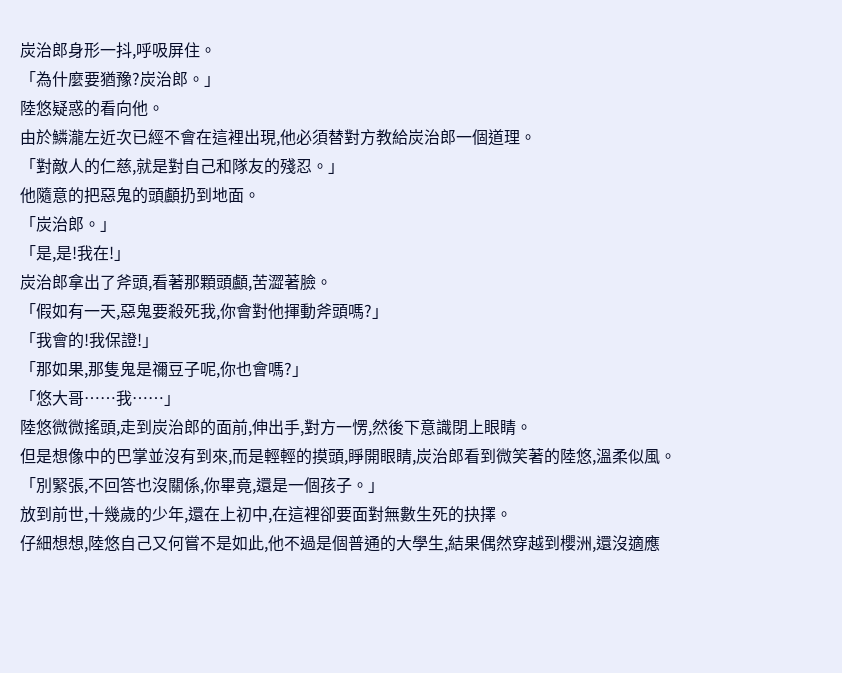炭治郎身形一抖,呼吸屏住。
「為什麼要猶豫?炭治郎。」
陸悠疑惑的看向他。
由於鱗瀧左近次已經不會在這裡出現,他必須替對方教給炭治郎一個道理。
「對敵人的仁慈,就是對自己和隊友的殘忍。」
他隨意的把惡鬼的頭顱扔到地面。
「炭治郎。」
「是,是!我在!」
炭治郎拿出了斧頭,看著那顆頭顱,苦澀著臉。
「假如有一天,惡鬼要殺死我,你會對他揮動斧頭嗎?」
「我會的!我保證!」
「那如果,那隻鬼是禰豆子呢,你也會嗎?」
「悠大哥……我……」
陸悠微微搖頭,走到炭治郎的面前,伸出手,對方一愣,然後下意識閉上眼睛。
但是想像中的巴掌並沒有到來,而是輕輕的摸頭,睜開眼睛,炭治郎看到微笑著的陸悠,溫柔似風。
「別緊張,不回答也沒關係,你畢竟,還是一個孩子。」
放到前世,十幾歲的少年,還在上初中,在這裡卻要面對無數生死的抉擇。
仔細想想,陸悠自己又何嘗不是如此,他不過是個普通的大學生,結果偶然穿越到櫻洲,還沒適應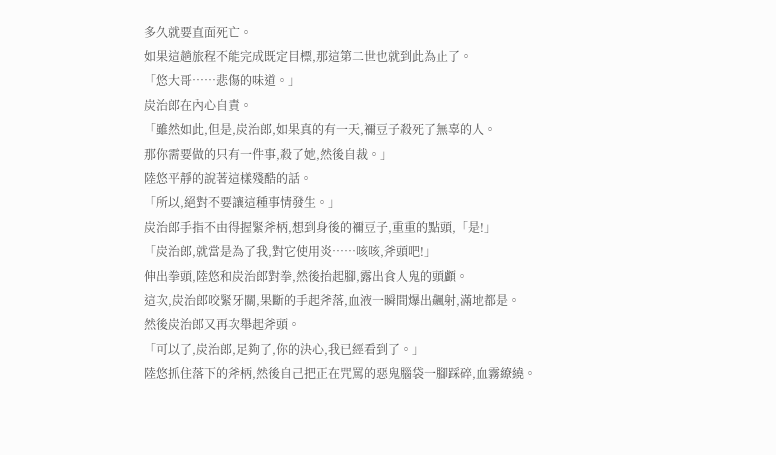多久就要直面死亡。
如果這趟旅程不能完成既定目標,那這第二世也就到此為止了。
「悠大哥……悲傷的味道。」
炭治郎在內心自責。
「雖然如此,但是,炭治郎,如果真的有一天,禰豆子殺死了無辜的人。
那你需要做的只有一件事,殺了她,然後自裁。」
陸悠平靜的說著這樣殘酷的話。
「所以,絕對不要讓這種事情發生。」
炭治郎手指不由得握緊斧柄,想到身後的禰豆子,重重的點頭,「是!」
「炭治郎,就當是為了我,對它使用炎……咳咳,斧頭吧!」
伸出拳頭,陸悠和炭治郎對拳,然後抬起腳,露出食人鬼的頭顱。
這次,炭治郎咬緊牙關,果斷的手起斧落,血液一瞬間爆出飆射,滿地都是。
然後炭治郎又再次舉起斧頭。
「可以了,炭治郎,足夠了,你的決心,我已經看到了。」
陸悠抓住落下的斧柄,然後自己把正在咒罵的惡鬼腦袋一腳踩碎,血霧繚繞。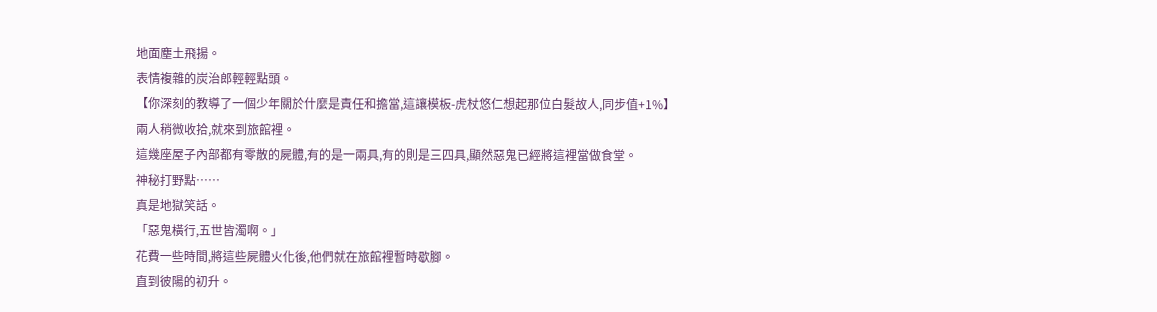地面塵土飛揚。
表情複雜的炭治郎輕輕點頭。
【你深刻的教導了一個少年關於什麼是責任和擔當,這讓模板-虎杖悠仁想起那位白髮故人,同步值+1%】
兩人稍微收拾,就來到旅館裡。
這幾座屋子內部都有零散的屍體,有的是一兩具,有的則是三四具,顯然惡鬼已經將這裡當做食堂。
神秘打野點……
真是地獄笑話。
「惡鬼橫行,五世皆濁啊。」
花費一些時間,將這些屍體火化後,他們就在旅館裡暫時歇腳。
直到彼陽的初升。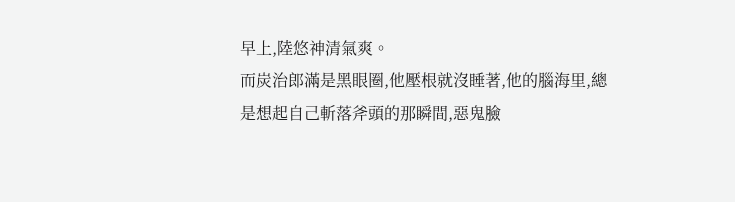早上,陸悠神清氣爽。
而炭治郎滿是黑眼圈,他壓根就沒睡著,他的腦海里,總是想起自己斬落斧頭的那瞬間,惡鬼臉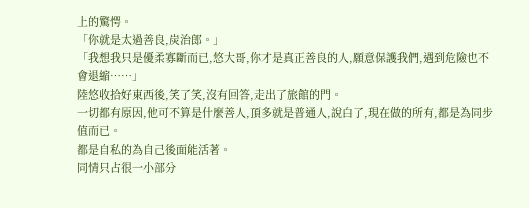上的驚愕。
「你就是太過善良,炭治郎。」
「我想我只是優柔寡斷而已,悠大哥,你才是真正善良的人,願意保護我們,遇到危險也不會退縮……」
陸悠收拾好東西後,笑了笑,沒有回答,走出了旅館的門。
一切都有原因,他可不算是什麼善人,頂多就是普通人,說白了,現在做的所有,都是為同步值而已。
都是自私的為自己後面能活著。
同情只占很一小部分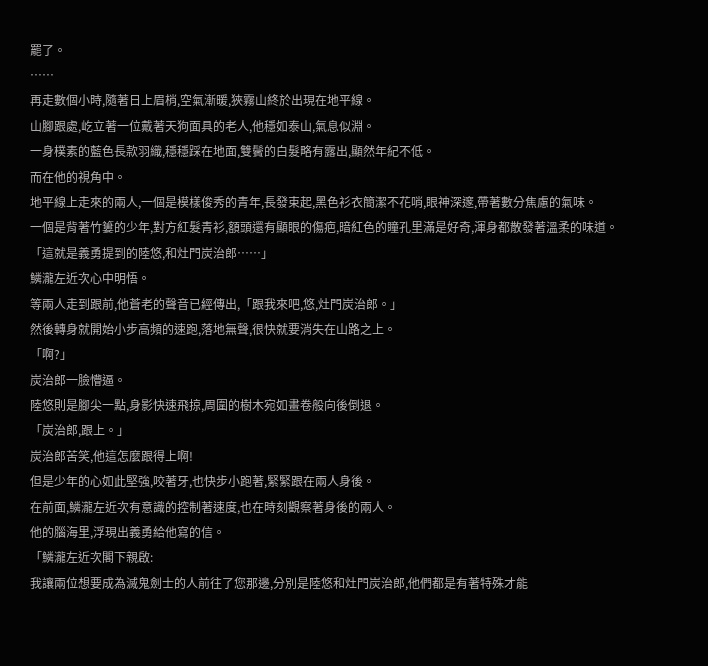罷了。
……
再走數個小時,隨著日上眉梢,空氣漸暖,狹霧山終於出現在地平線。
山腳跟處,屹立著一位戴著天狗面具的老人,他穩如泰山,氣息似淵。
一身樸素的藍色長款羽織,穩穩踩在地面,雙鬢的白髮略有露出,顯然年紀不低。
而在他的視角中。
地平線上走來的兩人,一個是模樣俊秀的青年,長發束起,黑色衫衣簡潔不花哨,眼神深邃,帶著數分焦慮的氣味。
一個是背著竹簍的少年,對方紅髮青衫,額頭還有顯眼的傷疤,暗紅色的瞳孔里滿是好奇,渾身都散發著溫柔的味道。
「這就是義勇提到的陸悠,和灶門炭治郎……」
鱗瀧左近次心中明悟。
等兩人走到跟前,他蒼老的聲音已經傳出,「跟我來吧,悠,灶門炭治郎。」
然後轉身就開始小步高頻的速跑,落地無聲,很快就要消失在山路之上。
「啊?」
炭治郎一臉懵逼。
陸悠則是腳尖一點,身影快速飛掠,周圍的樹木宛如畫卷般向後倒退。
「炭治郎,跟上。」
炭治郎苦笑,他這怎麼跟得上啊!
但是少年的心如此堅強,咬著牙,也快步小跑著,緊緊跟在兩人身後。
在前面,鱗瀧左近次有意識的控制著速度,也在時刻觀察著身後的兩人。
他的腦海里,浮現出義勇給他寫的信。
「鱗瀧左近次閣下親啟:
我讓兩位想要成為滅鬼劍士的人前往了您那邊,分別是陸悠和灶門炭治郎,他們都是有著特殊才能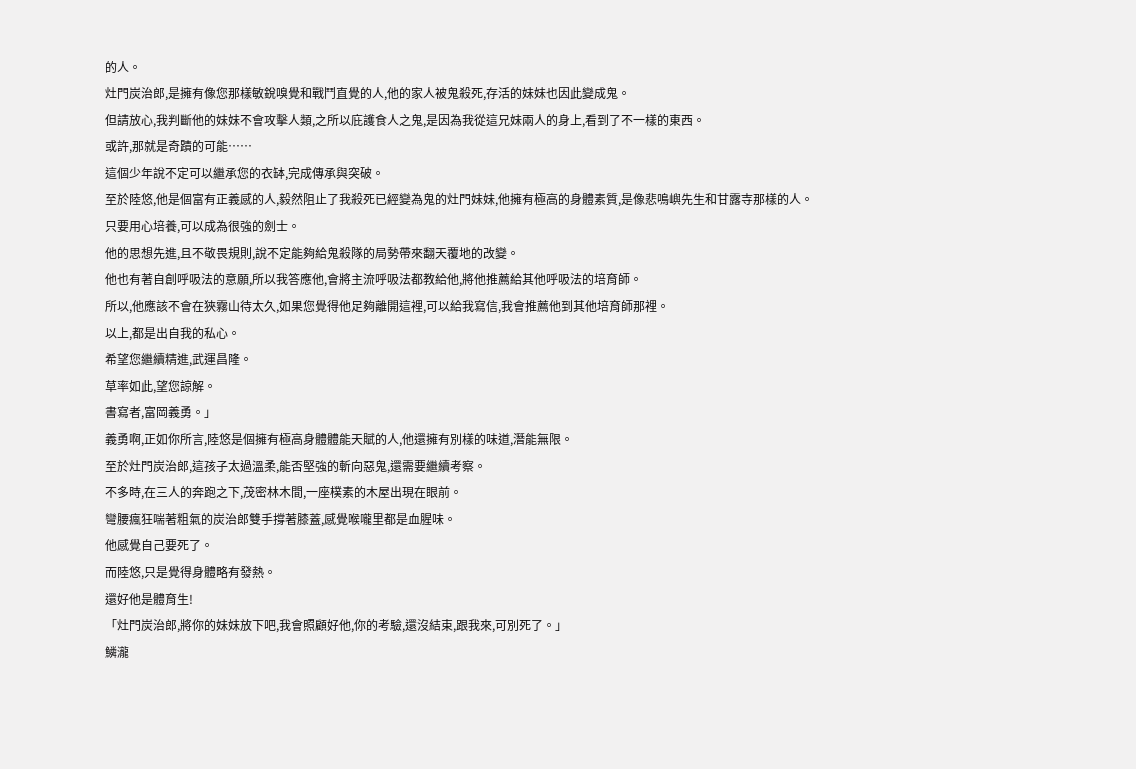的人。
灶門炭治郎,是擁有像您那樣敏銳嗅覺和戰鬥直覺的人,他的家人被鬼殺死,存活的妹妹也因此變成鬼。
但請放心,我判斷他的妹妹不會攻擊人類,之所以庇護食人之鬼,是因為我從這兄妹兩人的身上,看到了不一樣的東西。
或許,那就是奇蹟的可能……
這個少年說不定可以繼承您的衣缽,完成傳承與突破。
至於陸悠,他是個富有正義感的人,毅然阻止了我殺死已經變為鬼的灶門妹妹,他擁有極高的身體素質,是像悲鳴嶼先生和甘露寺那樣的人。
只要用心培養,可以成為很強的劍士。
他的思想先進,且不敬畏規則,說不定能夠給鬼殺隊的局勢帶來翻天覆地的改變。
他也有著自創呼吸法的意願,所以我答應他,會將主流呼吸法都教給他,將他推薦給其他呼吸法的培育師。
所以,他應該不會在狹霧山待太久,如果您覺得他足夠離開這裡,可以給我寫信,我會推薦他到其他培育師那裡。
以上,都是出自我的私心。
希望您繼續精進,武運昌隆。
草率如此,望您諒解。
書寫者,富岡義勇。」
義勇啊,正如你所言,陸悠是個擁有極高身體體能天賦的人,他還擁有別樣的味道,潛能無限。
至於灶門炭治郎,這孩子太過溫柔,能否堅強的斬向惡鬼,還需要繼續考察。
不多時,在三人的奔跑之下,茂密林木間,一座樸素的木屋出現在眼前。
彎腰瘋狂喘著粗氣的炭治郎雙手撐著膝蓋,感覺喉嚨里都是血腥味。
他感覺自己要死了。
而陸悠,只是覺得身體略有發熱。
還好他是體育生!
「灶門炭治郎,將你的妹妹放下吧,我會照顧好他,你的考驗,還沒結束,跟我來,可別死了。」
鱗瀧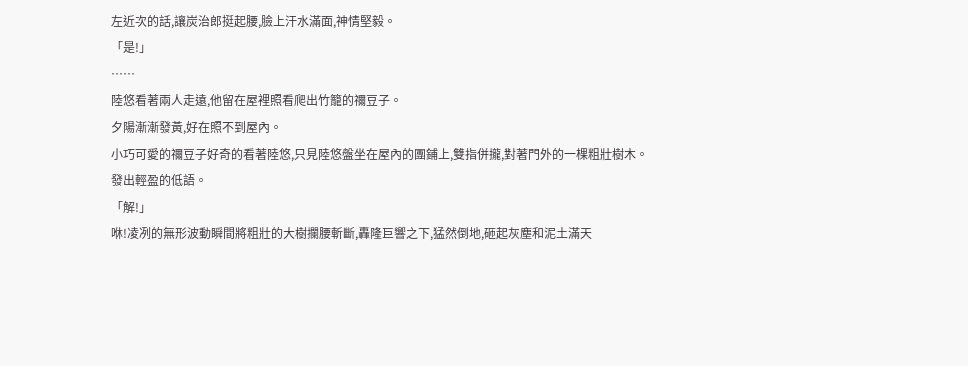左近次的話,讓炭治郎挺起腰,臉上汗水滿面,神情堅毅。
「是!」
……
陸悠看著兩人走遠,他留在屋裡照看爬出竹籠的禰豆子。
夕陽漸漸發黃,好在照不到屋內。
小巧可愛的禰豆子好奇的看著陸悠,只見陸悠盤坐在屋內的團鋪上,雙指併攏,對著門外的一棵粗壯樹木。
發出輕盈的低語。
「解!」
咻!凌冽的無形波動瞬間將粗壯的大樹攔腰斬斷,轟隆巨響之下,猛然倒地,砸起灰塵和泥土滿天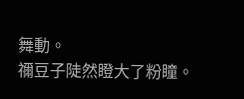舞動。
禰豆子陡然瞪大了粉瞳。